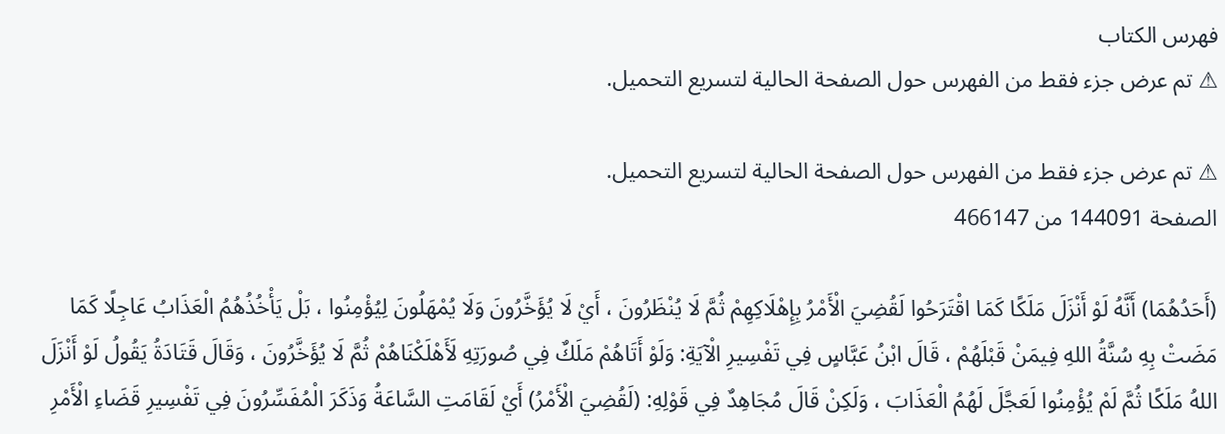فهرس الكتاب
⚠ تم عرض جزء فقط من الفهرس حول الصفحة الحالية لتسريع التحميل.

⚠ تم عرض جزء فقط من الفهرس حول الصفحة الحالية لتسريع التحميل.
الصفحة 144091 من 466147

(أَحَدُهُمَا) أَنَّهُ لَوْ أَنْزَلَ مَلَكًا كَمَا اقْتَرَحُوا لَقُضِيَ الْأَمْرُ بِإِهْلَاكِهِمْ ثُمَّ لَا يُنْظَرُونَ ، أَيْ لَا يُؤَخَّرُونَ وَلَا يُمْهَلُونَ لِيُؤْمِنُوا ، بَلْ يَأْخُذُهُمُ الْعَذَابُ عَاجِلًا كَمَا مَضَتْ بِهِ سُنَّةُ اللهِ فِيمَنْ قَبْلَهُمْ ، قَالَ ابْنُ عَبَّاسٍ فِي تَفْسِيرِ الْآيَةِ: وَلَوْ أَتَاهُمْ مَلَكٌ فِي صُورَتِهِ لَأَهْلَكْنَاهُمْ ثُمَّ لَا يُؤَخَّرُونَ ، وَقَالَ قَتَادَةُ يَقُولُ لَوْ أَنْزَلَ اللهُ مَلَكًا ثُمَّ لَمْ يُؤْمِنُوا لَعَجَّلَ لَهُمُ الْعَذَابَ ، وَلَكِنْ قَالَ مُجَاهِدٌ فِي قَوْلِهِ: (لَقُضِيَ الْأَمْرُ) أَيْ لَقَامَتِ السَّاعَةُ وَذَكَرَ الْمُفَسِّرُونَ فِي تَفْسِيرِ قَضَاءِ الْأَمْرِ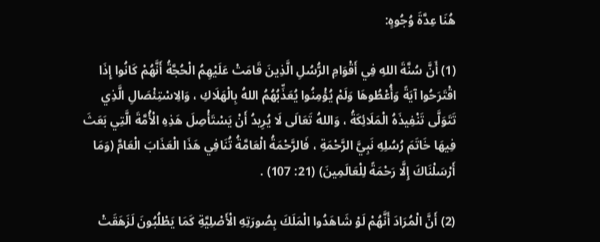هُنَا عِدَّةَ وُجُوهٍ:

(1) أَنَّ سُنَّةَ اللهِ فِي أَقْوَامِ الرُّسُلِ الَّذِينَ قَامَتْ عَلَيْهِمُ الْحُجَّةُ أَنَّهُمْ كَانُوا إِذَا اقْتَرَحُوا آيَةً وَأُعْطُوهَا وَلَمْ يُؤْمِنُوا يُعَذِّبُهُمُ اللهُ بِالْهَلَاكِ ، وَالِاسْتِئْصَالِ الَّذِي تَتَوَلَّى تَنْفِيذَهُ الْمَلَائِكَةُ ، وَاللهُ تَعَالَى لَا يُرِيدُ أَنْ يَسْتَأْصِلَ هَذِهِ الْأُمَّةَ الَّتِي بَعَثَ فِيهَا خَاتَمَ رُسُلِهِ نَبِيَّ الرَّحْمَةِ ، فَالرَّحْمَةُ الْعَامَّةُ تُنَافِي هَذَا الْعَذَابَ الْعَامَّ (وَمَا أَرْسَلْنَاكَ إِلَّا رَحْمَةً لِلْعَالَمِينَ) (21: 107) .

(2) أَنَّ الْمُرَادَ أَنَّهُمْ لَوْ شَاهَدُوا الْمَلَكَ بِصُورَتِهِ الْأَصْلِيَّةِ كَمَا يَطْلُبُونَ لَزَهَقَتْ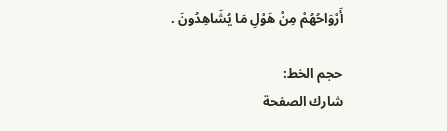أَرْوَاحُهُمْ مِنْ هَوْلِ مَا يُشَاهِدُونَ .

حجم الخط:
شارك الصفحة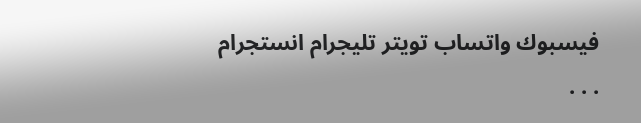فيسبوك واتساب تويتر تليجرام انستجرام
. . .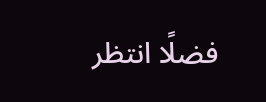فضلًا انتظر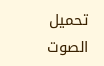تحميل الصوت